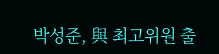박성준, 與 최고위원 출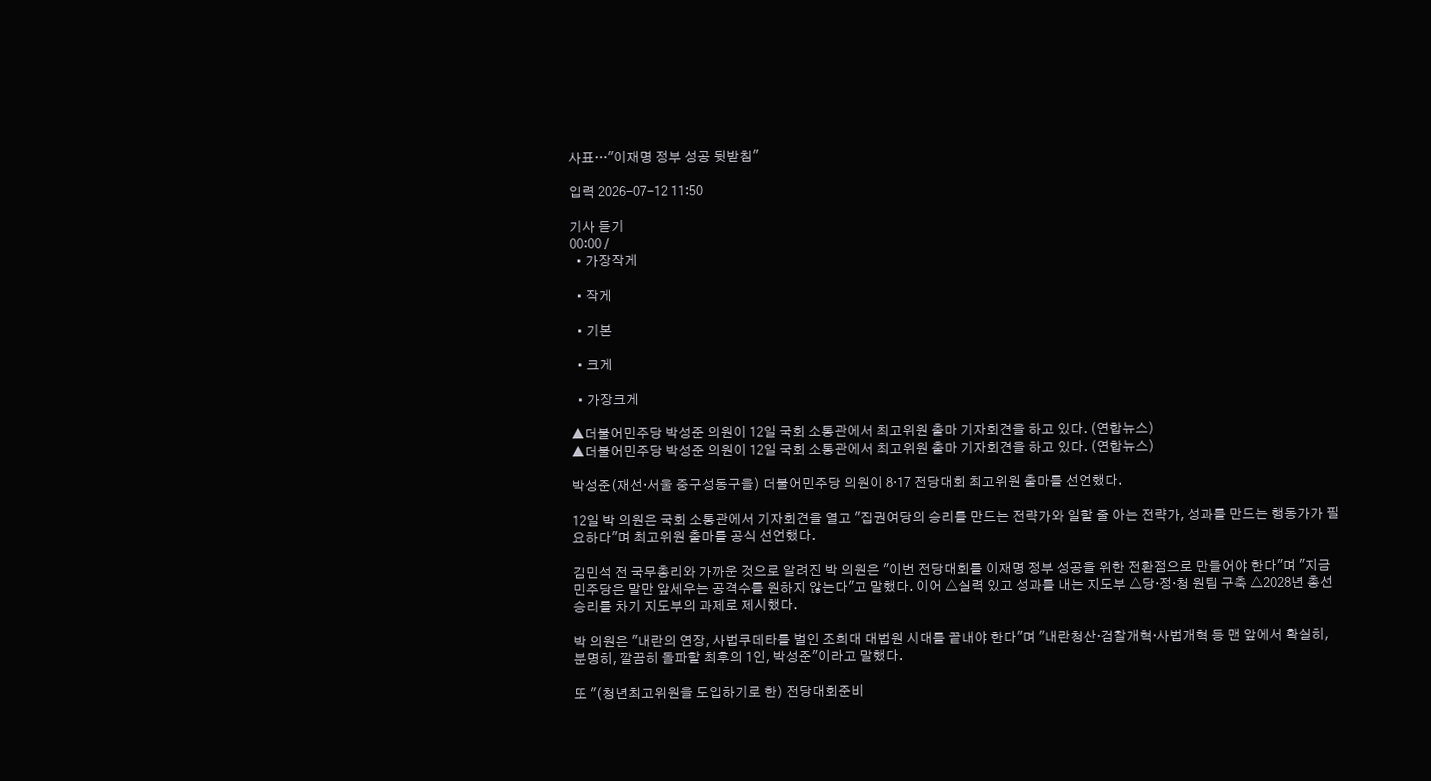사표…"이재명 정부 성공 뒷받침"

입력 2026-07-12 11:50

기사 듣기
00:00 /
  • 가장작게

  • 작게

  • 기본

  • 크게

  • 가장크게

▲더불어민주당 박성준 의원이 12일 국회 소통관에서 최고위원 출마 기자회견을 하고 있다. (연합뉴스)
▲더불어민주당 박성준 의원이 12일 국회 소통관에서 최고위원 출마 기자회견을 하고 있다. (연합뉴스)

박성준(재선·서울 중구성동구을) 더불어민주당 의원이 8·17 전당대회 최고위원 출마를 선언했다.

12일 박 의원은 국회 소통관에서 기자회견을 열고 "집권여당의 승리를 만드는 전략가와 일할 줄 아는 전략가, 성과를 만드는 행동가가 필요하다"며 최고위원 출마를 공식 선언했다.

김민석 전 국무총리와 가까운 것으로 알려진 박 의원은 "이번 전당대회를 이재명 정부 성공을 위한 전환점으로 만들어야 한다"며 "지금 민주당은 말만 앞세우는 공격수를 원하지 않는다"고 말했다. 이어 △실력 있고 성과를 내는 지도부 △당·정·청 원팀 구축 △2028년 총선 승리를 차기 지도부의 과제로 제시했다.

박 의원은 "내란의 연장, 사법쿠데타를 벌인 조희대 대법원 시대를 끝내야 한다"며 "내란청산·검찰개혁·사법개혁 등 맨 앞에서 확실히, 분명히, 깔끔히 돌파할 최후의 1인, 박성준"이라고 말했다.

또 "(청년최고위원을 도입하기로 한) 전당대회준비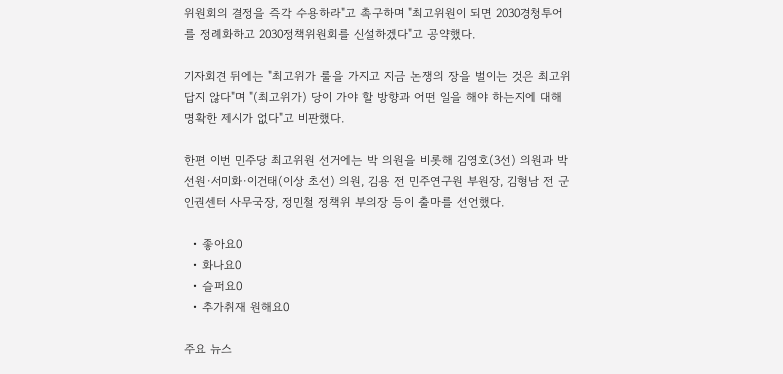위원회의 결정을 즉각 수용하라"고 촉구하며 "최고위원이 되면 2030경청투어를 정례화하고 2030정책위원회를 신설하겠다"고 공약했다.

기자회견 뒤에는 "최고위가 룰을 가지고 지금 논쟁의 장을 벌이는 것은 최고위답지 않다"며 "(최고위가) 당이 가야 할 방향과 어떤 일을 해야 하는지에 대해 명확한 제시가 없다"고 비판했다.

한편 이번 민주당 최고위원 선거에는 박 의원을 비롯해 김영호(3선) 의원과 박선원·서미화·이건태(이상 초선) 의원, 김용 전 민주연구원 부원장, 김형남 전 군인권센터 사무국장, 정민철 정책위 부의장 등이 출마를 선언했다.

  • 좋아요0
  • 화나요0
  • 슬퍼요0
  • 추가취재 원해요0

주요 뉴스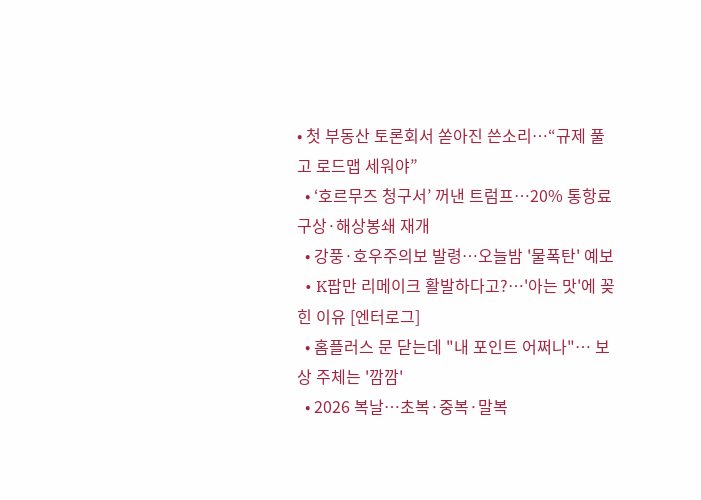• 첫 부동산 토론회서 쏟아진 쓴소리…“규제 풀고 로드맵 세워야”
  • ‘호르무즈 청구서’ 꺼낸 트럼프…20% 통항료 구상·해상봉쇄 재개
  • 강풍·호우주의보 발령…오늘밤 '물폭탄' 예보
  • K팝만 리메이크 활발하다고?⋯'아는 맛'에 꽂힌 이유 [엔터로그]
  • 홈플러스 문 닫는데 "내 포인트 어쩌나"⋯ 보상 주체는 '깜깜'
  • 2026 복날…초복·중복·말복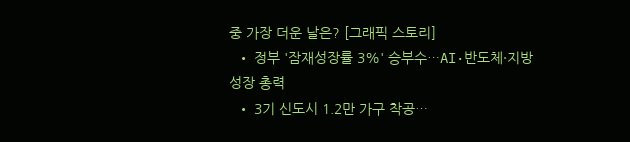중 가장 더운 날은? [그래픽 스토리]
  • 정부 '잠재성장률 3%' 승부수…AI·반도체·지방성장 총력
  • 3기 신도시 1.2만 가구 착공…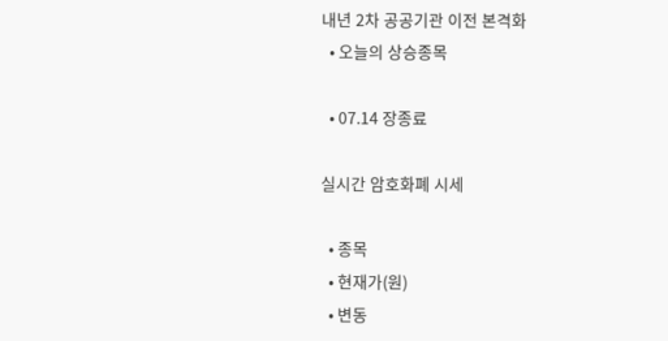내년 2차 공공기관 이전 본격화
  • 오늘의 상승종목

  • 07.14 장종료

실시간 암호화폐 시세

  • 종목
  • 현재가(원)
  • 변동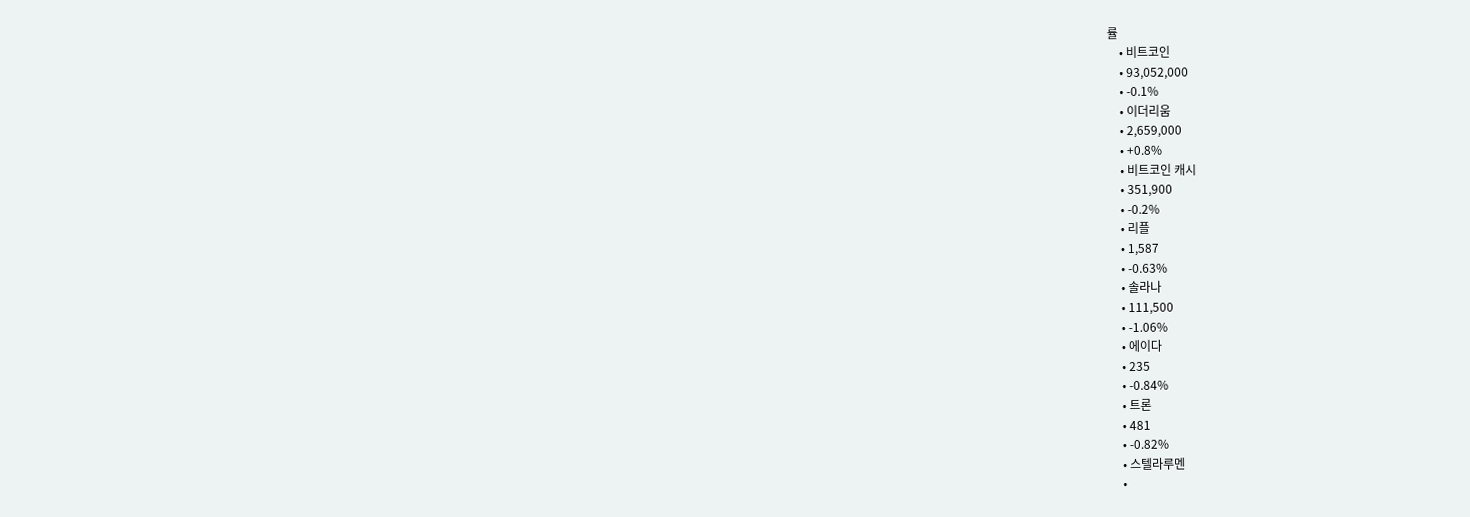률
    • 비트코인
    • 93,052,000
    • -0.1%
    • 이더리움
    • 2,659,000
    • +0.8%
    • 비트코인 캐시
    • 351,900
    • -0.2%
    • 리플
    • 1,587
    • -0.63%
    • 솔라나
    • 111,500
    • -1.06%
    • 에이다
    • 235
    • -0.84%
    • 트론
    • 481
    • -0.82%
    • 스텔라루멘
    •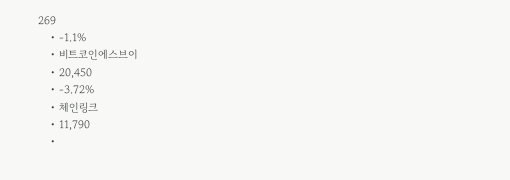269
    • -1.1%
    • 비트코인에스브이
    • 20,450
    • -3.72%
    • 체인링크
    • 11,790
    •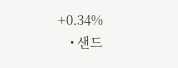+0.34%
    • 샌드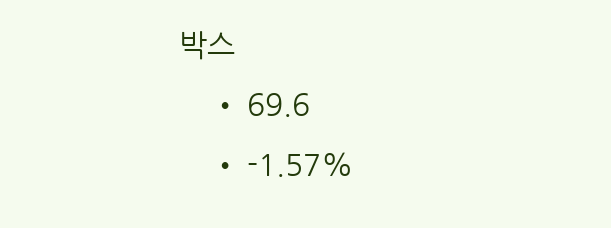박스
    • 69.6
    • -1.57%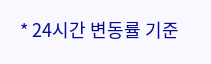* 24시간 변동률 기준